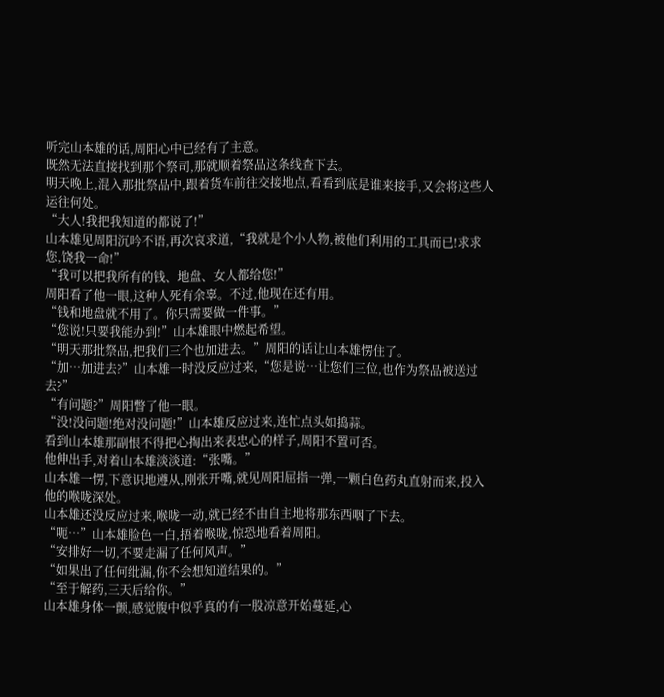听完山本雄的话,周阳心中已经有了主意。
既然无法直接找到那个祭司,那就顺着祭品这条线查下去。
明天晚上,混入那批祭品中,跟着货车前往交接地点,看看到底是谁来接手,又会将这些人运往何处。
“大人!我把我知道的都说了!”
山本雄见周阳沉吟不语,再次哀求道,“我就是个小人物,被他们利用的工具而已!求求您,饶我一命!”
“我可以把我所有的钱、地盘、女人都给您!”
周阳看了他一眼,这种人死有余辜。不过,他现在还有用。
“钱和地盘就不用了。你只需要做一件事。”
“您说!只要我能办到!”山本雄眼中燃起希望。
“明天那批祭品,把我们三个也加进去。”周阳的话让山本雄愣住了。
“加…加进去?”山本雄一时没反应过来,“您是说…让您们三位,也作为祭品被送过去?”
“有问题?”周阳瞥了他一眼。
“没!没问题!绝对没问题!”山本雄反应过来,连忙点头如捣蒜。
看到山本雄那副恨不得把心掏出来表忠心的样子,周阳不置可否。
他伸出手,对着山本雄淡淡道:“张嘴。”
山本雄一愣,下意识地遵从,刚张开嘴,就见周阳屈指一弹,一颗白色药丸直射而来,投入他的喉咙深处。
山本雄还没反应过来,喉咙一动,就已经不由自主地将那东西咽了下去。
“呃…”山本雄脸色一白,捂着喉咙,惊恐地看着周阳。
“安排好一切,不要走漏了任何风声。”
“如果出了任何纰漏,你不会想知道结果的。”
“至于解药,三天后给你。”
山本雄身体一颤,感觉腹中似乎真的有一股凉意开始蔓延,心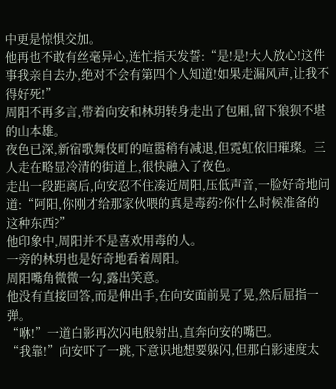中更是惊惧交加。
他再也不敢有丝毫异心,连忙指天发誓:“是!是!大人放心!这件事我亲自去办,绝对不会有第四个人知道!如果走漏风声,让我不得好死!”
周阳不再多言,带着向安和林玥转身走出了包厢,留下狼狈不堪的山本雄。
夜色已深,新宿歌舞伎町的喧嚣稍有减退,但霓虹依旧璀璨。三人走在略显冷清的街道上,很快融入了夜色。
走出一段距离后,向安忍不住凑近周阳,压低声音,一脸好奇地问道:“阿阳,你刚才给那家伙喂的真是毒药?你什么时候准备的这种东西?”
他印象中,周阳并不是喜欢用毒的人。
一旁的林玥也是好奇地看着周阳。
周阳嘴角微微一勾,露出笑意。
他没有直接回答,而是伸出手,在向安面前晃了晃,然后屈指一弹。
“咻!”一道白影再次闪电般射出,直奔向安的嘴巴。
“我靠!”向安吓了一跳,下意识地想要躲闪,但那白影速度太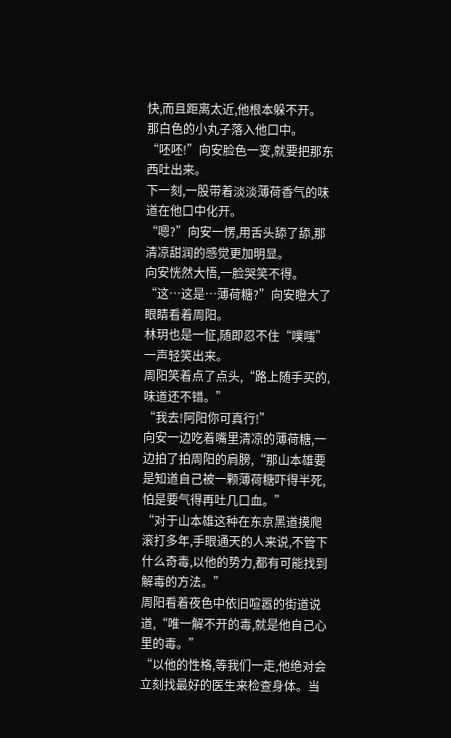快,而且距离太近,他根本躲不开。
那白色的小丸子落入他口中。
“呸呸!”向安脸色一变,就要把那东西吐出来。
下一刻,一股带着淡淡薄荷香气的味道在他口中化开。
“嗯?”向安一愣,用舌头舔了舔,那清凉甜润的感觉更加明显。
向安恍然大悟,一脸哭笑不得。
“这…这是…薄荷糖?”向安瞪大了眼睛看着周阳。
林玥也是一怔,随即忍不住“噗嗤”一声轻笑出来。
周阳笑着点了点头,“路上随手买的,味道还不错。”
“我去!阿阳你可真行!”
向安一边吃着嘴里清凉的薄荷糖,一边拍了拍周阳的肩膀,“那山本雄要是知道自己被一颗薄荷糖吓得半死,怕是要气得再吐几口血。”
“对于山本雄这种在东京黑道摸爬滚打多年,手眼通天的人来说,不管下什么奇毒,以他的势力,都有可能找到解毒的方法。”
周阳看着夜色中依旧喧嚣的街道说道,“唯一解不开的毒,就是他自己心里的毒。”
“以他的性格,等我们一走,他绝对会立刻找最好的医生来检查身体。当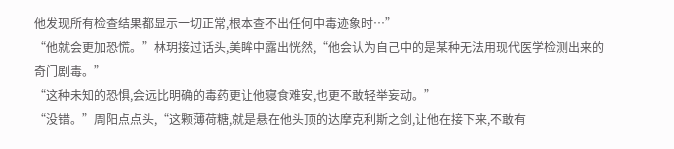他发现所有检查结果都显示一切正常,根本查不出任何中毒迹象时…”
“他就会更加恐慌。”林玥接过话头,美眸中露出恍然,“他会认为自己中的是某种无法用现代医学检测出来的奇门剧毒。”
“这种未知的恐惧,会远比明确的毒药更让他寝食难安,也更不敢轻举妄动。”
“没错。”周阳点点头,“这颗薄荷糖,就是悬在他头顶的达摩克利斯之剑,让他在接下来,不敢有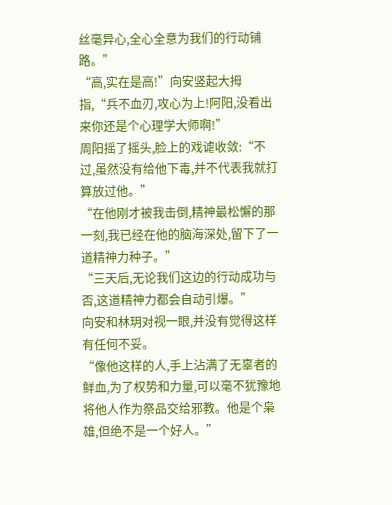丝毫异心,全心全意为我们的行动铺路。”
“高,实在是高!”向安竖起大拇指,“兵不血刃,攻心为上!阿阳,没看出来你还是个心理学大师啊!”
周阳摇了摇头,脸上的戏谑收敛:“不过,虽然没有给他下毒,并不代表我就打算放过他。”
“在他刚才被我击倒,精神最松懈的那一刻,我已经在他的脑海深处,留下了一道精神力种子。”
“三天后,无论我们这边的行动成功与否,这道精神力都会自动引爆。”
向安和林玥对视一眼,并没有觉得这样有任何不妥。
“像他这样的人,手上沾满了无辜者的鲜血,为了权势和力量,可以毫不犹豫地将他人作为祭品交给邪教。他是个枭雄,但绝不是一个好人。”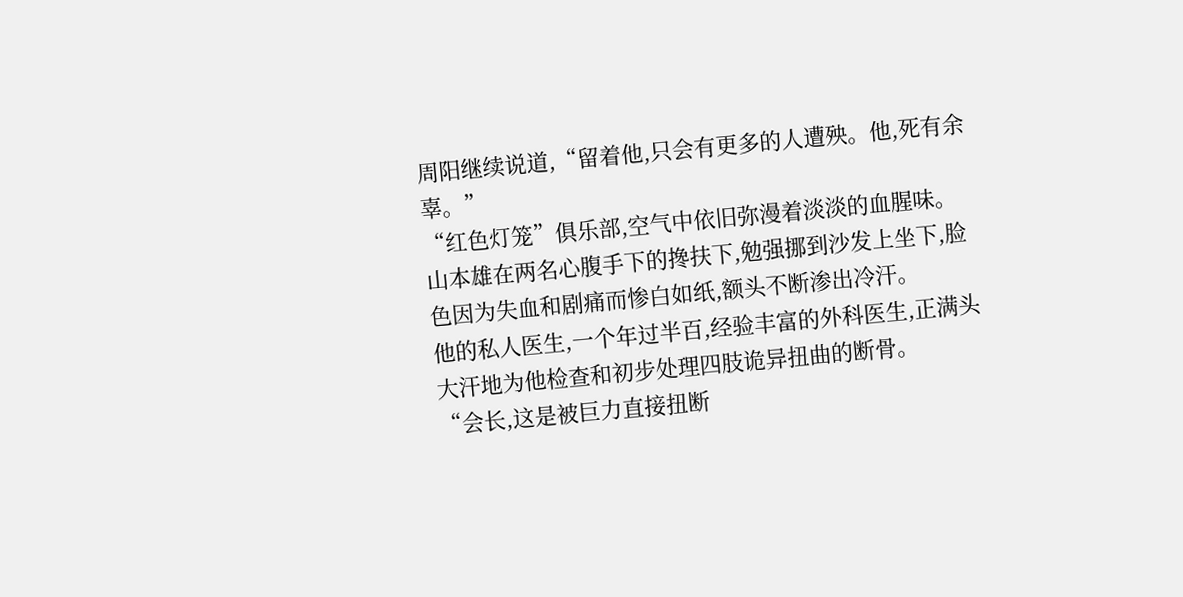周阳继续说道,“留着他,只会有更多的人遭殃。他,死有余辜。”
“红色灯笼”俱乐部,空气中依旧弥漫着淡淡的血腥味。
山本雄在两名心腹手下的搀扶下,勉强挪到沙发上坐下,脸色因为失血和剧痛而惨白如纸,额头不断渗出冷汗。
他的私人医生,一个年过半百,经验丰富的外科医生,正满头大汗地为他检查和初步处理四肢诡异扭曲的断骨。
“会长,这是被巨力直接扭断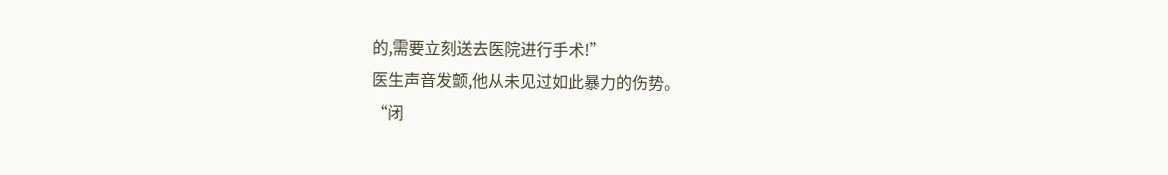的,需要立刻送去医院进行手术!”
医生声音发颤,他从未见过如此暴力的伤势。
“闭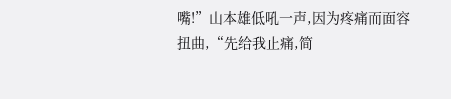嘴!”山本雄低吼一声,因为疼痛而面容扭曲,“先给我止痛,简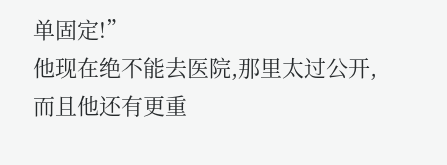单固定!”
他现在绝不能去医院,那里太过公开,而且他还有更重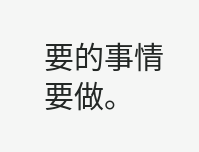要的事情要做。